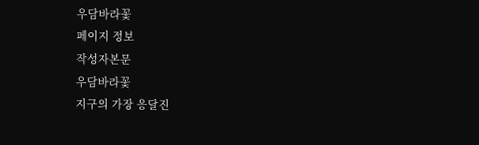우담바라꽃
페이지 정보
작성자본문
우담바라꽃
지구의 가장 응달진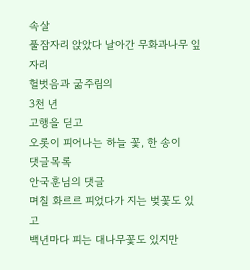속살
풀잠자리 앉았다 날아간 무화과나무 잎 자리
헐벗음과 굶주림의
3천 년
고행을 딛고
오롯이 피어나는 하늘 꽃, 한 송이
댓글목록
안국훈님의 댓글
며칠 화르르 피었다가 지는 벚꽃도 있고
백년마다 피는 대나무꽃도 있지만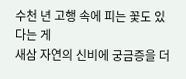수천 년 고행 속에 피는 꽃도 있다는 게
새삼 자연의 신비에 궁금증을 더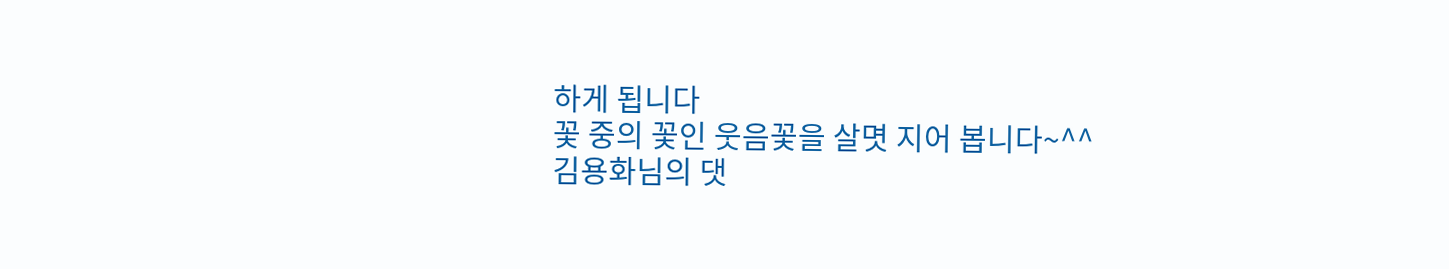하게 됩니다
꽃 중의 꽃인 웃음꽃을 살몃 지어 봅니다~^^
김용화님의 댓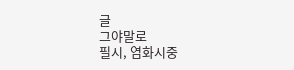글
그야말로
필시, 염화시중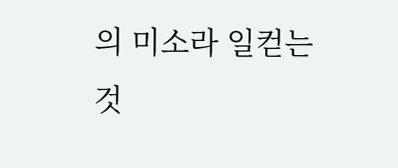의 미소라 일컫는 것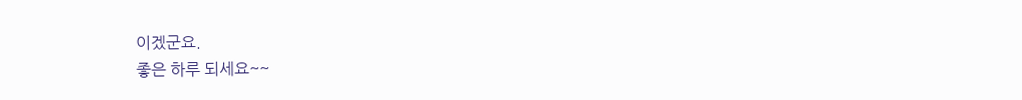이겠군요.
좋은 하루 되세요~~